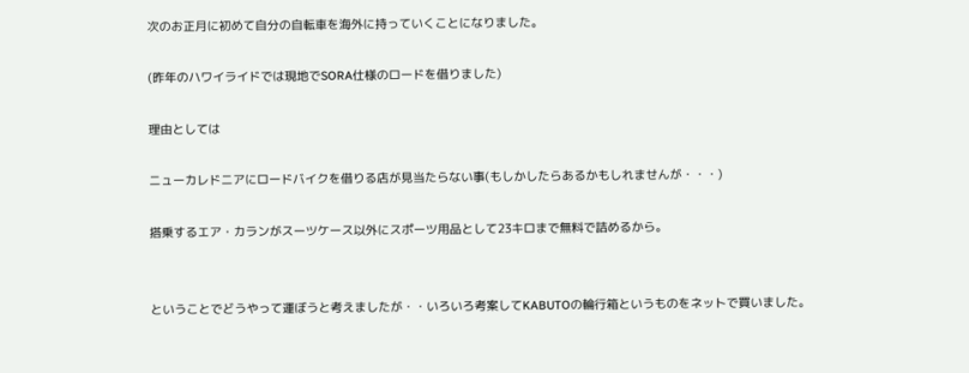次のお正月に初めて自分の自転車を海外に持っていくことになりました。

(昨年のハワイライドでは現地でSORA仕様のロードを借りました)

理由としては

ニューカレドニアにロードバイクを借りる店が見当たらない事(もしかしたらあるかもしれませんが・・・)

搭乗するエア・カランがスーツケース以外にスポーツ用品として23キロまで無料で詰めるから。


ということでどうやって運ぼうと考えましたが・・いろいろ考案してKABUTOの輪行箱というものをネットで買いました。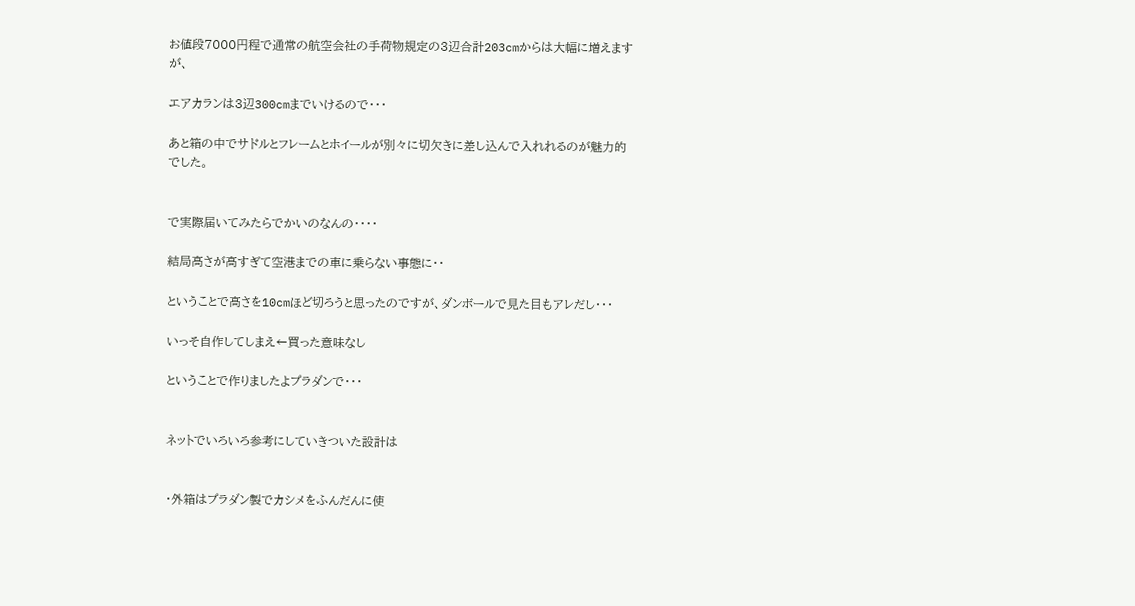お値段7000円程で通常の航空会社の手荷物規定の3辺合計203cmからは大幅に増えますが、

エアカランは3辺300cmまでいけるので・・・

あと箱の中でサドルとフレームとホイールが別々に切欠きに差し込んで入れれるのが魅力的でした。


で実際届いてみたらでかいのなんの・・・・

結局高さが高すぎて空港までの車に乗らない事態に・・

ということで高さを10cmほど切ろうと思ったのですが、ダンボールで見た目もアレだし・・・

いっそ自作してしまえ←買った意味なし

ということで作りましたよプラダンで・・・


ネットでいろいろ参考にしていきついた設計は


・外箱はプラダン製でカシメをふんだんに使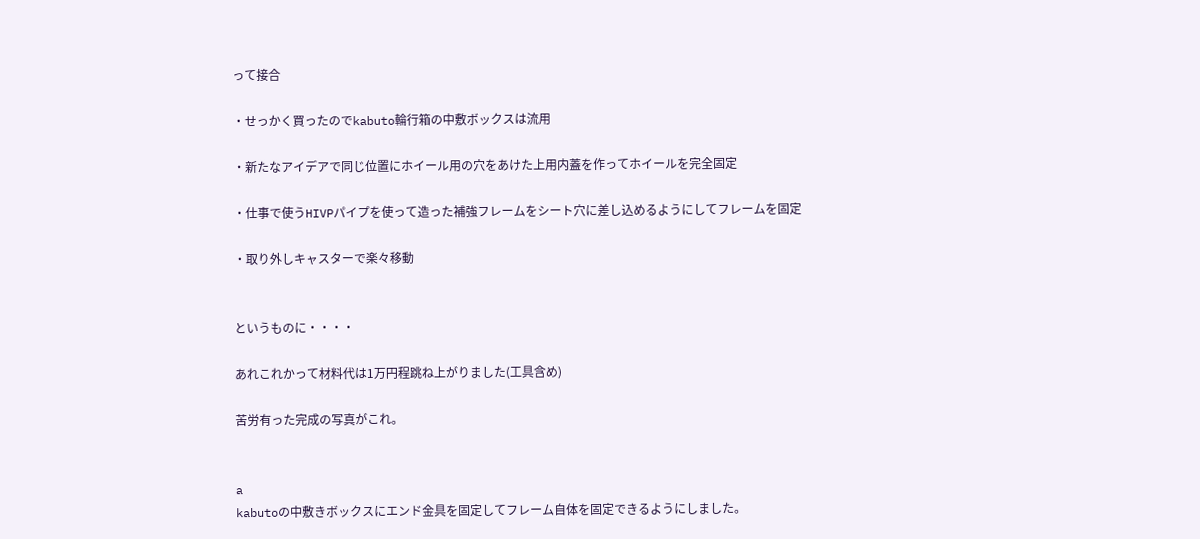って接合

・せっかく買ったのでkabuto輪行箱の中敷ボックスは流用

・新たなアイデアで同じ位置にホイール用の穴をあけた上用内蓋を作ってホイールを完全固定

・仕事で使うHIVPパイプを使って造った補強フレームをシート穴に差し込めるようにしてフレームを固定

・取り外しキャスターで楽々移動


というものに・・・・

あれこれかって材料代は1万円程跳ね上がりました(工具含め)

苦労有った完成の写真がこれ。


a
kabutoの中敷きボックスにエンド金具を固定してフレーム自体を固定できるようにしました。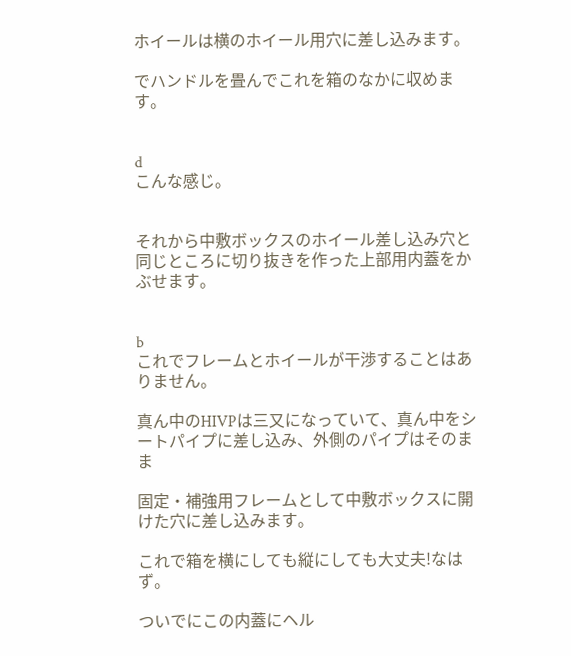ホイールは横のホイール用穴に差し込みます。

でハンドルを畳んでこれを箱のなかに収めます。


d
こんな感じ。


それから中敷ボックスのホイール差し込み穴と同じところに切り抜きを作った上部用内蓋をかぶせます。


b
これでフレームとホイールが干渉することはありません。

真ん中のHIVPは三又になっていて、真ん中をシートパイプに差し込み、外側のパイプはそのまま

固定・補強用フレームとして中敷ボックスに開けた穴に差し込みます。

これで箱を横にしても縦にしても大丈夫!なはず。

ついでにこの内蓋にヘル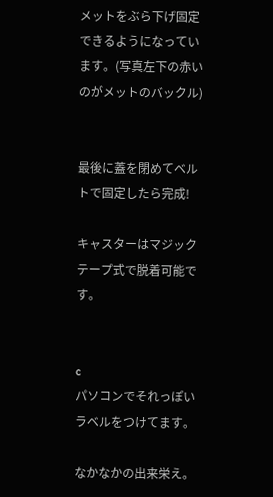メットをぶら下げ固定できるようになっています。(写真左下の赤いのがメットのバックル)


最後に蓋を閉めてベルトで固定したら完成!

キャスターはマジックテープ式で脱着可能です。


c
パソコンでそれっぽいラベルをつけてます。

なかなかの出来栄え。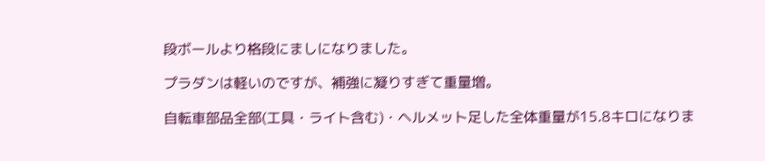段ボールより格段にましになりました。

プラダンは軽いのですが、補強に凝りすぎて重量増。

自転車部品全部(工具・ライト含む)・ヘルメット足した全体重量が15.8キロになりま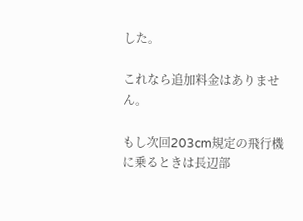した。

これなら追加料金はありません。

もし次回203cm規定の飛行機に乗るときは長辺部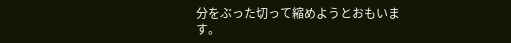分をぶった切って縮めようとおもいます。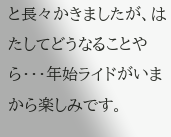と長々かきましたが、はたしてどうなることやら・・・年始ライドがいまから楽しみです。